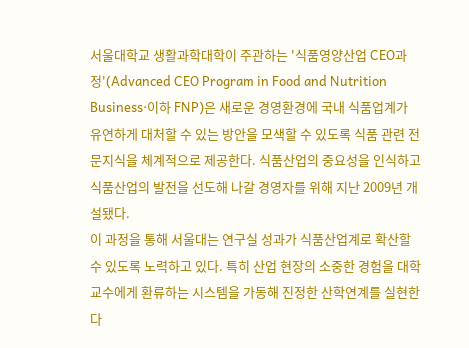서울대학교 생활과학대학이 주관하는 '식품영양산업 CEO과정'(Advanced CEO Program in Food and Nutrition Business·이하 FNP)은 새로운 경영환경에 국내 식품업계가 유연하게 대처할 수 있는 방안을 모색할 수 있도록 식품 관련 전문지식을 체계적으로 제공한다. 식품산업의 중요성을 인식하고 식품산업의 발전을 선도해 나갈 경영자를 위해 지난 2009년 개설됐다.
이 과정을 통해 서울대는 연구실 성과가 식품산업계로 확산할 수 있도록 노력하고 있다. 특히 산업 현장의 소중한 경험을 대학 교수에게 환류하는 시스템을 가동해 진정한 산학연계를 실현한다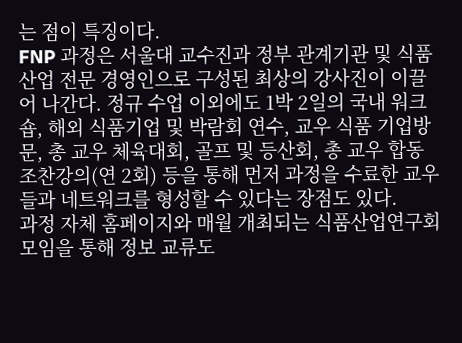는 점이 특징이다.
FNP 과정은 서울대 교수진과 정부 관계기관 및 식품산업 전문 경영인으로 구성된 최상의 강사진이 이끌어 나간다. 정규 수업 이외에도 1박 2일의 국내 워크숍, 해외 식품기업 및 박람회 연수, 교우 식품 기업방문, 총 교우 체육대회, 골프 및 등산회, 총 교우 합동 조찬강의(연 2회) 등을 통해 먼저 과정을 수료한 교우들과 네트워크를 형성할 수 있다는 장점도 있다.
과정 자체 홈페이지와 매월 개최되는 식품산업연구회 모임을 통해 정보 교류도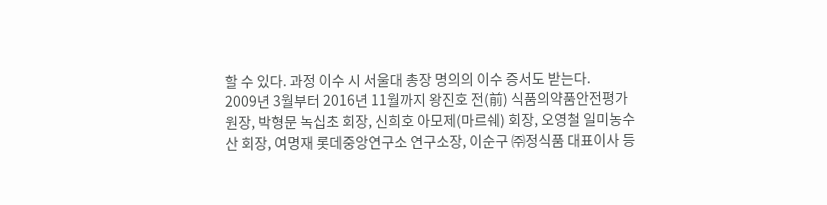할 수 있다. 과정 이수 시 서울대 총장 명의의 이수 증서도 받는다.
2009년 3월부터 2016년 11월까지 왕진호 전(前) 식품의약품안전평가원장, 박형문 녹십초 회장, 신희호 아모제(마르쉐) 회장, 오영철 일미농수산 회장, 여명재 롯데중앙연구소 연구소장, 이순구 ㈜정식품 대표이사 등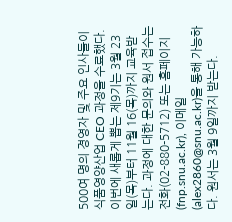500여 명의 경영자 및 주요 인사들이 식품영양산업 CEO 과정을 수료했다.
이번에 새롭게 뽑는 제9기는 3월 23일(목)부터 11월 16(목)까지 교육받는다. 과정에 대한 문의와 원서 접수는 전화(02-880-5712) 또는 홈페이지(fnp.snu.ac.kr), 이메일(alex2860@snu.ac.kr)을 통해 가능하다. 원서는 3월 9일까지 받는다.